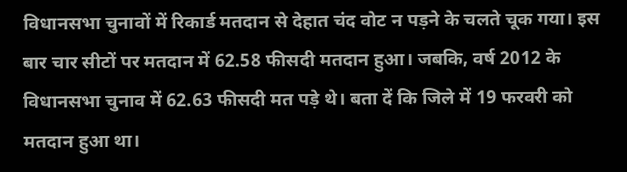विधानसभा चुनावों में रिकार्ड मतदान से देहात चंद वोट न पड़ने के चलते चूक गया। इस बार चार सीटों पर मतदान में 62.58 फीसदी मतदान हुआ। जबकि, वर्ष 2012 के विधानसभा चुनाव में 62.63 फीसदी मत पड़े थे। बता दें कि जिले में 19 फरवरी को मतदान हुआ था।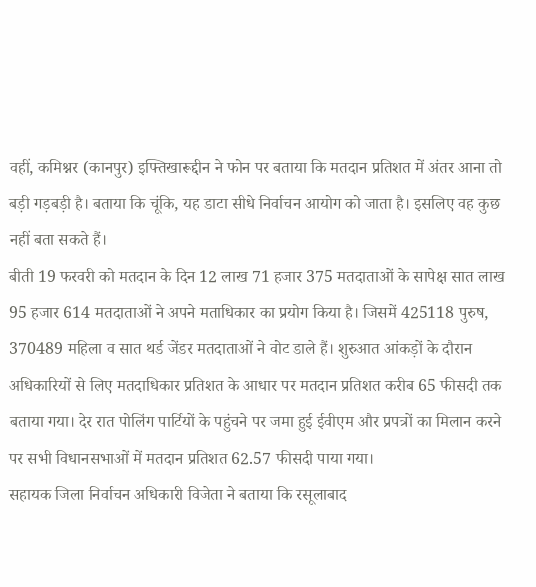वहीं, कमिश्नर (कानपुर) इफ्तिखारूद्दीन ने फोन पर बताया कि मतदान प्रतिशत में अंतर आना तो बड़ी गड़बड़ी है। बताया कि चूंकि, यह डाटा सीधे निर्वाचन आयोग को जाता है। इसलिए वह कुछ नहीं बता सकते हैं।
बीती 19 फरवरी को मतदान के दिन 12 लाख 71 हजार 375 मतदाताओं के सापेक्ष सात लाख 95 हजार 614 मतदाताओं ने अपने मताधिकार का प्रयोग किया है। जिसमें 425118 पुरुष, 370489 महिला व सात थर्ड जेंडर मतदाताओं ने वोट डाले हैं। शुरुआत आंकड़ों के दौरान अधिकारियों से लिए मतदाधिकार प्रतिशत के आधार पर मतदान प्रतिशत करीब 65 फीसदी तक बताया गया। देर रात पोलिंग पार्टियों के पहुंचने पर जमा हुई ईवीएम और प्रपत्रों का मिलान करने पर सभी विधानसभाओं में मतदान प्रतिशत 62.57 फीसदी पाया गया।
सहायक जिला निर्वाचन अधिकारी विजेता ने बताया कि रसूलाबाद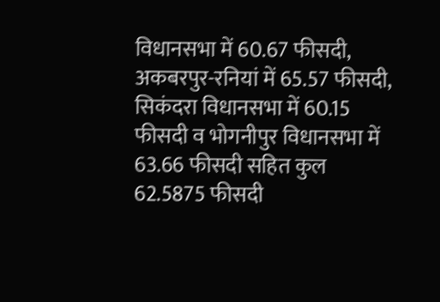विधानसभा में 60.67 फीसदी, अकबरपुर-रनियां में 65.57 फीसदी, सिकंदरा विधानसभा में 60.15 फीसदी व भोगनीपुर विधानसभा में 63.66 फीसदी सहित कुल 62.5875 फीसदी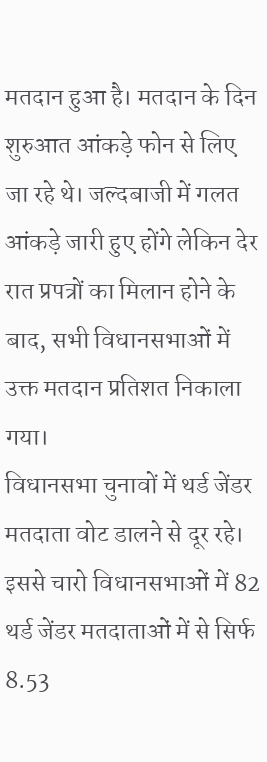मतदान हुआ है। मतदान के दिन शुरुआत आंकड़े फोन से लिए जा रहे थे। जल्दबाजी में गलत आंकड़े जारी हुए होंगे लेकिन देर रात प्रपत्रों का मिलान होने के बाद, सभी विधानसभाओं में उक्त मतदान प्रतिशत निकाला गया।
विधानसभा चुनावों में थर्ड जेंडर मतदाता वोट डालने से दूर रहे। इससे चारो विधानसभाओं में 82 थर्ड जेंडर मतदाताओं में से सिर्फ 8.53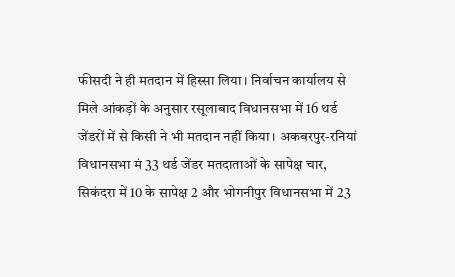फीसदी ने ही मतदान में हिस्सा लिया। निर्वाचन कार्यालय से मिले आंकड़ों के अनुसार रसूलाबाद विधानसभा में 16 थर्ड जेंडरों में से किसी ने भी मतदान नहीं किया। अकबरपुर-रनियां विधानसभा मं 33 थर्ड जेंडर मतदाताओं के सापेक्ष चार, सिकंदरा में 10 के सापेक्ष 2 और भोगनीपुर विधानसभा में 23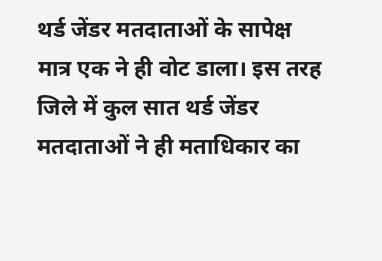थर्ड जेंडर मतदाताओं के सापेक्ष मात्र एक ने ही वोट डाला। इस तरह जिले में कुल सात थर्ड जेंडर मतदाताओं ने ही मताधिकार का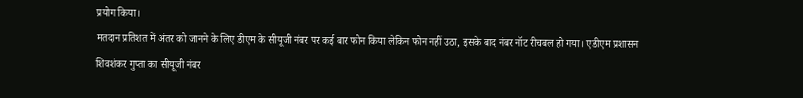प्रयोग किया।
मतदान प्रतिशत में अंतर को जानने के लिए डीएम के सीयूजी नंबर पर कई बार फोन किया लेकिन फोन नहीं उठा, इसके बाद नंबर नॉट रीचबल हो गया। एडीएम प्रशासन शिवशंकर गुप्ता का सीयूजी नंबर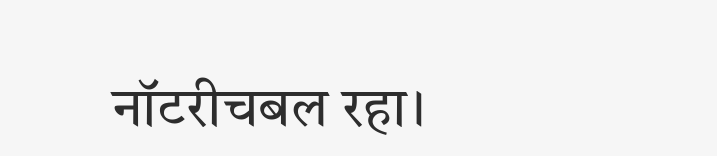नॉटरीचबल रहा।